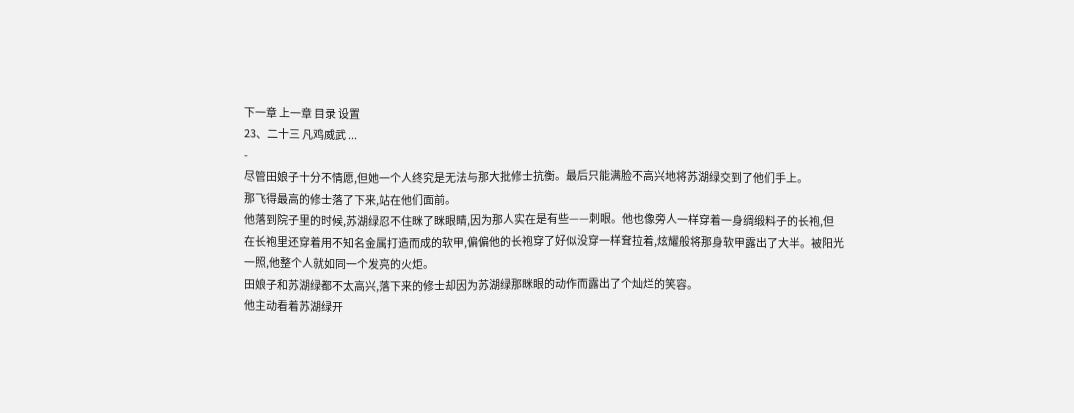下一章 上一章 目录 设置
23、二十三 凡鸡威武 ...
-
尽管田娘子十分不情愿,但她一个人终究是无法与那大批修士抗衡。最后只能满脸不高兴地将苏湖绿交到了他们手上。
那飞得最高的修士落了下来,站在他们面前。
他落到院子里的时候,苏湖绿忍不住眯了眯眼睛,因为那人实在是有些——刺眼。他也像旁人一样穿着一身绸缎料子的长袍,但在长袍里还穿着用不知名金属打造而成的软甲,偏偏他的长袍穿了好似没穿一样耷拉着,炫耀般将那身软甲露出了大半。被阳光一照,他整个人就如同一个发亮的火炬。
田娘子和苏湖绿都不太高兴,落下来的修士却因为苏湖绿那眯眼的动作而露出了个灿烂的笑容。
他主动看着苏湖绿开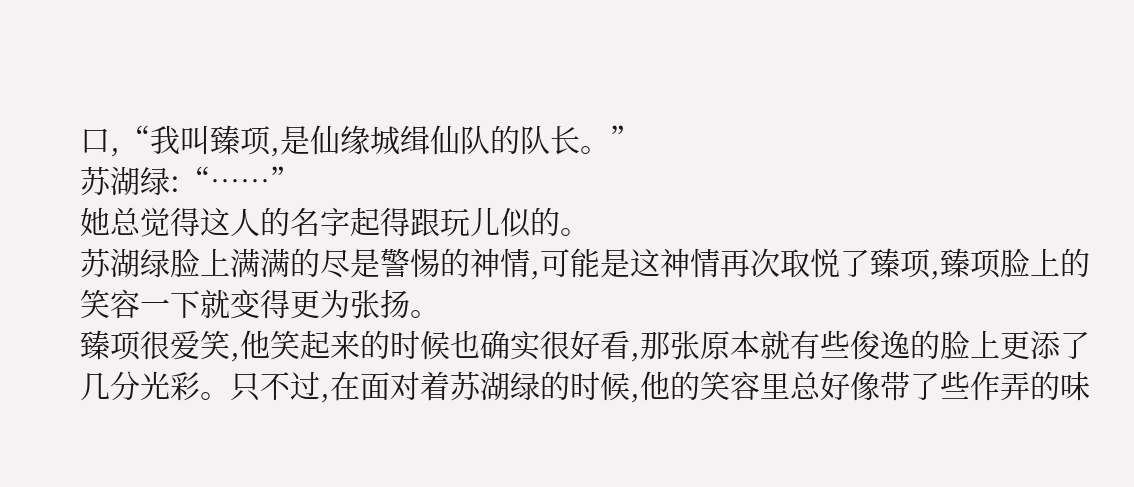口,“我叫臻项,是仙缘城缉仙队的队长。”
苏湖绿:“……”
她总觉得这人的名字起得跟玩儿似的。
苏湖绿脸上满满的尽是警惕的神情,可能是这神情再次取悦了臻项,臻项脸上的笑容一下就变得更为张扬。
臻项很爱笑,他笑起来的时候也确实很好看,那张原本就有些俊逸的脸上更添了几分光彩。只不过,在面对着苏湖绿的时候,他的笑容里总好像带了些作弄的味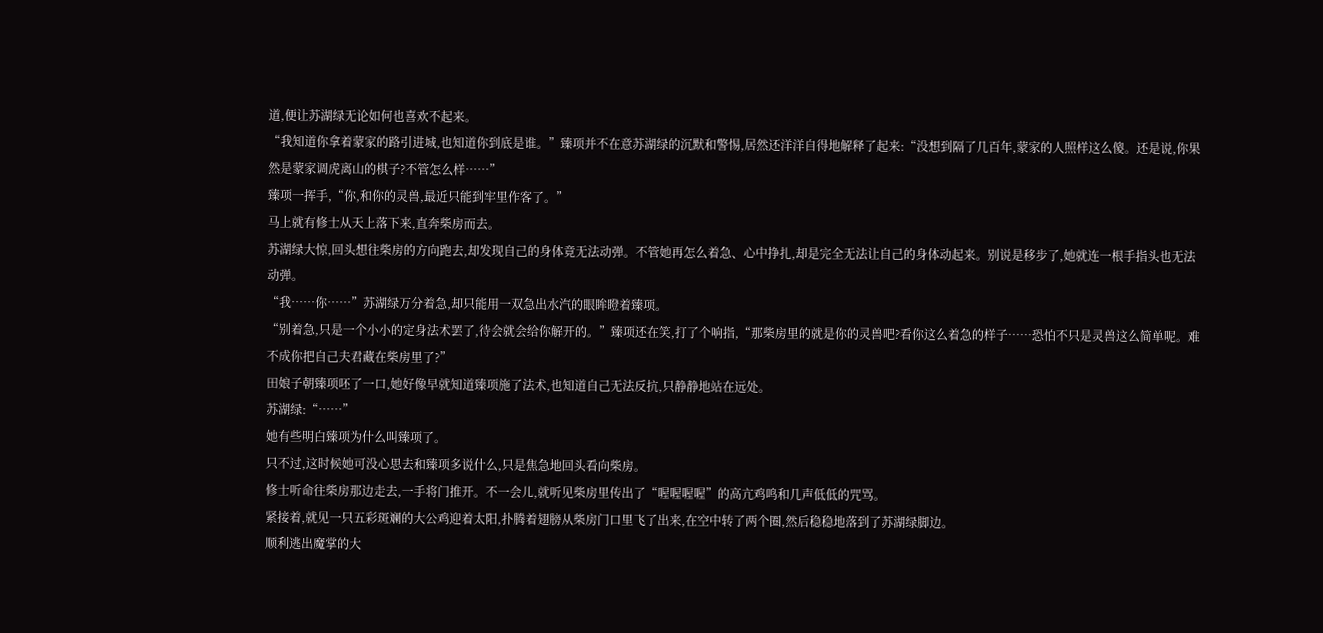道,便让苏湖绿无论如何也喜欢不起来。
“我知道你拿着蒙家的路引进城,也知道你到底是谁。”臻项并不在意苏湖绿的沉默和警惕,居然还洋洋自得地解释了起来:“没想到隔了几百年,蒙家的人照样这么傻。还是说,你果然是蒙家调虎离山的棋子?不管怎么样……”
臻项一挥手,“你,和你的灵兽,最近只能到牢里作客了。”
马上就有修士从天上落下来,直奔柴房而去。
苏湖绿大惊,回头想往柴房的方向跑去,却发现自己的身体竟无法动弹。不管她再怎么着急、心中挣扎,却是完全无法让自己的身体动起来。别说是移步了,她就连一根手指头也无法动弹。
“我……你……”苏湖绿万分着急,却只能用一双急出水汽的眼眸瞪着臻项。
“别着急,只是一个小小的定身法术罢了,待会就会给你解开的。”臻项还在笑,打了个响指,“那柴房里的就是你的灵兽吧?看你这么着急的样子……恐怕不只是灵兽这么简单呢。难不成你把自己夫君藏在柴房里了?”
田娘子朝臻项呸了一口,她好像早就知道臻项施了法术,也知道自己无法反抗,只静静地站在远处。
苏湖绿:“……”
她有些明白臻项为什么叫臻项了。
只不过,这时候她可没心思去和臻项多说什么,只是焦急地回头看向柴房。
修士听命往柴房那边走去,一手将门推开。不一会儿,就听见柴房里传出了“喔喔喔喔”的高亢鸡鸣和几声低低的咒骂。
紧接着,就见一只五彩斑斓的大公鸡迎着太阳,扑腾着翅膀从柴房门口里飞了出来,在空中转了两个圈,然后稳稳地落到了苏湖绿脚边。
顺利逃出魔掌的大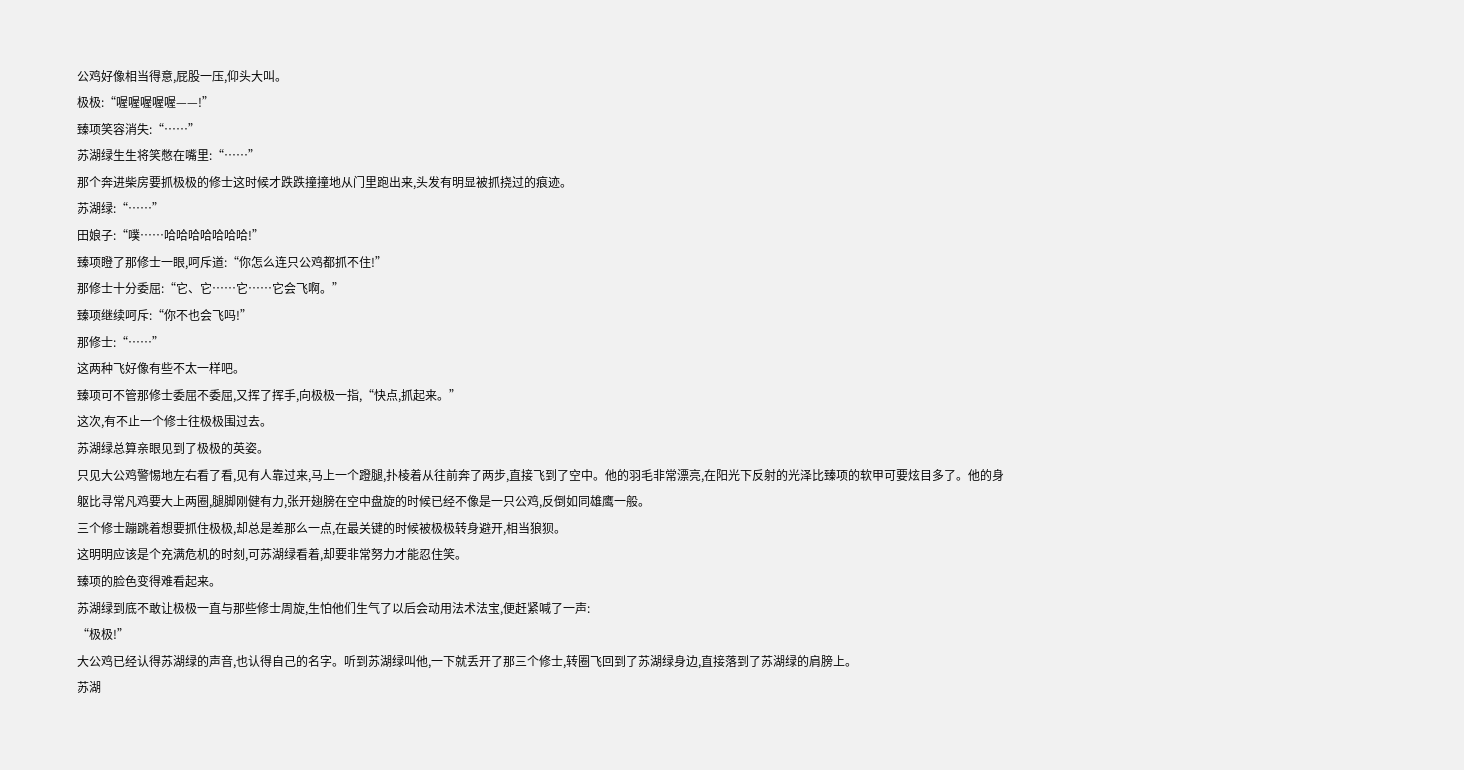公鸡好像相当得意,屁股一压,仰头大叫。
极极:“喔喔喔喔喔——!”
臻项笑容消失:“……”
苏湖绿生生将笑憋在嘴里:“……”
那个奔进柴房要抓极极的修士这时候才跌跌撞撞地从门里跑出来,头发有明显被抓挠过的痕迹。
苏湖绿:“……”
田娘子:“噗……哈哈哈哈哈哈哈!”
臻项瞪了那修士一眼,呵斥道:“你怎么连只公鸡都抓不住!”
那修士十分委屈:“它、它……它……它会飞啊。”
臻项继续呵斥:“你不也会飞吗!”
那修士:“……”
这两种飞好像有些不太一样吧。
臻项可不管那修士委屈不委屈,又挥了挥手,向极极一指,“快点,抓起来。”
这次,有不止一个修士往极极围过去。
苏湖绿总算亲眼见到了极极的英姿。
只见大公鸡警惕地左右看了看,见有人靠过来,马上一个蹬腿,扑棱着从往前奔了两步,直接飞到了空中。他的羽毛非常漂亮,在阳光下反射的光泽比臻项的软甲可要炫目多了。他的身躯比寻常凡鸡要大上两圈,腿脚刚健有力,张开翅膀在空中盘旋的时候已经不像是一只公鸡,反倒如同雄鹰一般。
三个修士蹦跳着想要抓住极极,却总是差那么一点,在最关键的时候被极极转身避开,相当狼狈。
这明明应该是个充满危机的时刻,可苏湖绿看着,却要非常努力才能忍住笑。
臻项的脸色变得难看起来。
苏湖绿到底不敢让极极一直与那些修士周旋,生怕他们生气了以后会动用法术法宝,便赶紧喊了一声:
“极极!”
大公鸡已经认得苏湖绿的声音,也认得自己的名字。听到苏湖绿叫他,一下就丢开了那三个修士,转圈飞回到了苏湖绿身边,直接落到了苏湖绿的肩膀上。
苏湖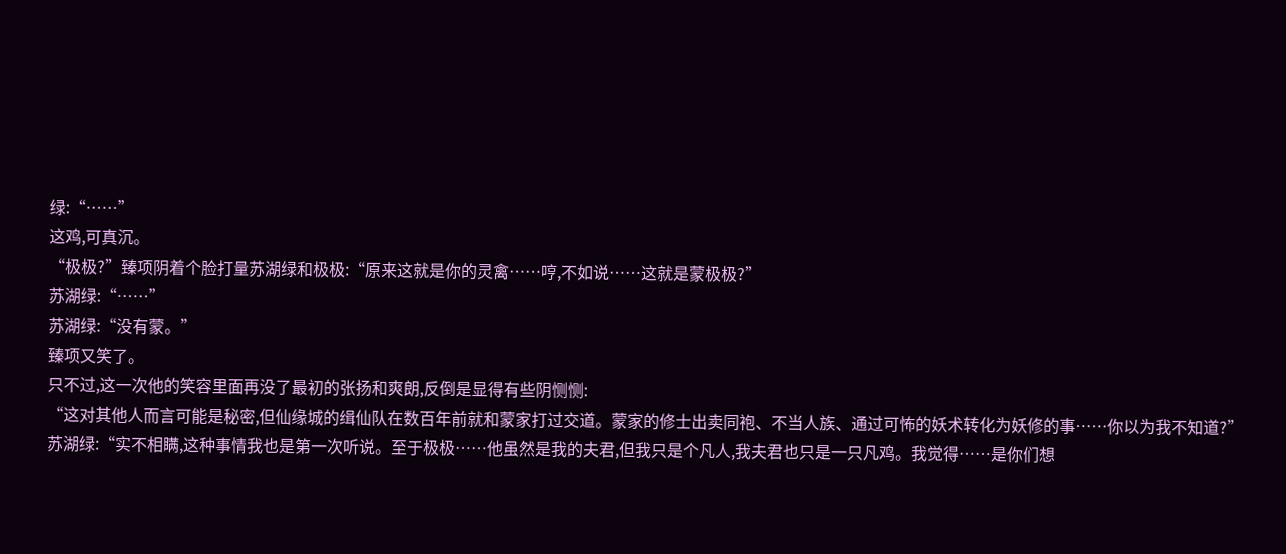绿:“……”
这鸡,可真沉。
“极极?”臻项阴着个脸打量苏湖绿和极极:“原来这就是你的灵禽……哼,不如说……这就是蒙极极?”
苏湖绿:“……”
苏湖绿:“没有蒙。”
臻项又笑了。
只不过,这一次他的笑容里面再没了最初的张扬和爽朗,反倒是显得有些阴恻恻:
“这对其他人而言可能是秘密,但仙缘城的缉仙队在数百年前就和蒙家打过交道。蒙家的修士出卖同袍、不当人族、通过可怖的妖术转化为妖修的事……你以为我不知道?”
苏湖绿:“实不相瞒,这种事情我也是第一次听说。至于极极……他虽然是我的夫君,但我只是个凡人,我夫君也只是一只凡鸡。我觉得……是你们想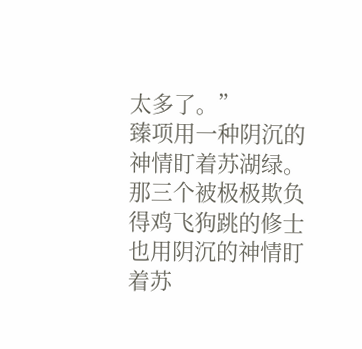太多了。”
臻项用一种阴沉的神情盯着苏湖绿。
那三个被极极欺负得鸡飞狗跳的修士也用阴沉的神情盯着苏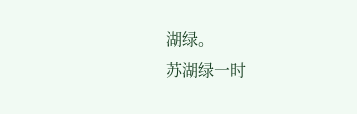湖绿。
苏湖绿一时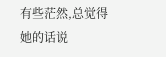有些茫然,总觉得她的话说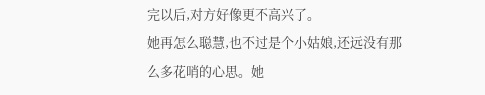完以后,对方好像更不高兴了。
她再怎么聪慧,也不过是个小姑娘,还远没有那么多花哨的心思。她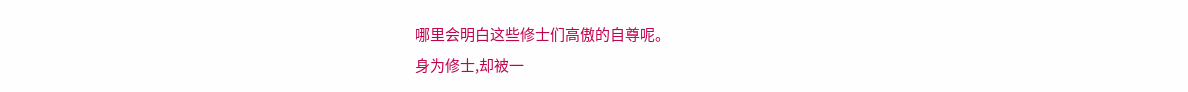哪里会明白这些修士们高傲的自尊呢。
身为修士,却被一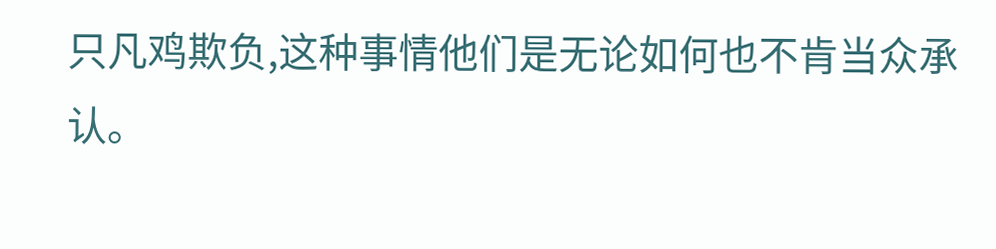只凡鸡欺负,这种事情他们是无论如何也不肯当众承认。